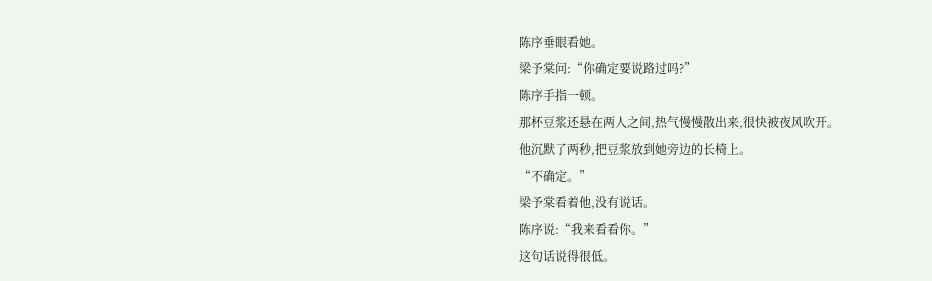陈序垂眼看她。
梁予棠问:“你确定要说路过吗?”
陈序手指一顿。
那杯豆浆还悬在两人之间,热气慢慢散出来,很快被夜风吹开。
他沉默了两秒,把豆浆放到她旁边的长椅上。
“不确定。”
梁予棠看着他,没有说话。
陈序说:“我来看看你。”
这句话说得很低。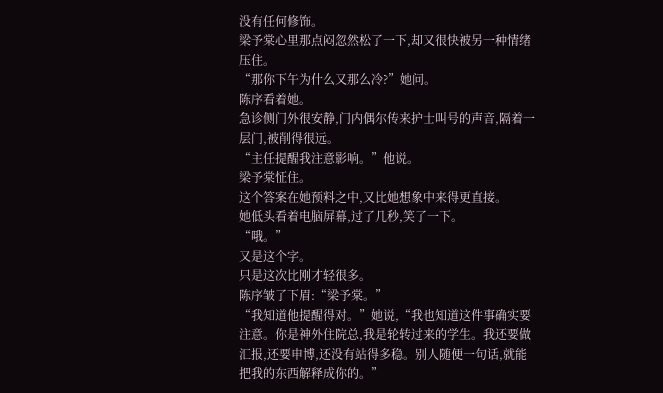没有任何修饰。
梁予棠心里那点闷忽然松了一下,却又很快被另一种情绪压住。
“那你下午为什么又那么冷?”她问。
陈序看着她。
急诊侧门外很安静,门内偶尔传来护士叫号的声音,隔着一层门,被削得很远。
“主任提醒我注意影响。”他说。
梁予棠怔住。
这个答案在她预料之中,又比她想象中来得更直接。
她低头看着电脑屏幕,过了几秒,笑了一下。
“哦。”
又是这个字。
只是这次比刚才轻很多。
陈序皱了下眉:“梁予棠。”
“我知道他提醒得对。”她说,“我也知道这件事确实要注意。你是神外住院总,我是轮转过来的学生。我还要做汇报,还要申博,还没有站得多稳。别人随便一句话,就能把我的东西解释成你的。”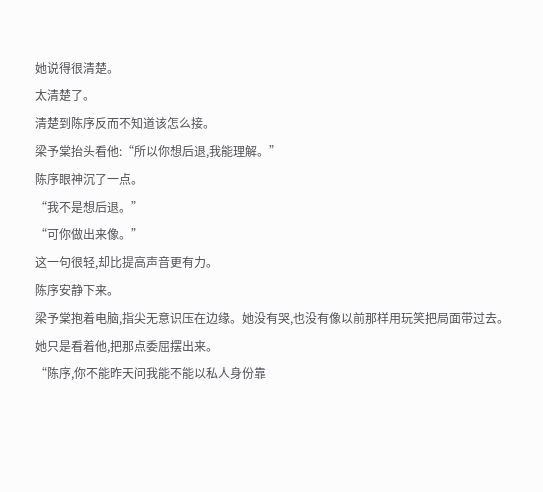她说得很清楚。
太清楚了。
清楚到陈序反而不知道该怎么接。
梁予棠抬头看他:“所以你想后退,我能理解。”
陈序眼神沉了一点。
“我不是想后退。”
“可你做出来像。”
这一句很轻,却比提高声音更有力。
陈序安静下来。
梁予棠抱着电脑,指尖无意识压在边缘。她没有哭,也没有像以前那样用玩笑把局面带过去。
她只是看着他,把那点委屈摆出来。
“陈序,你不能昨天问我能不能以私人身份靠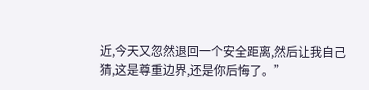近,今天又忽然退回一个安全距离,然后让我自己猜,这是尊重边界,还是你后悔了。”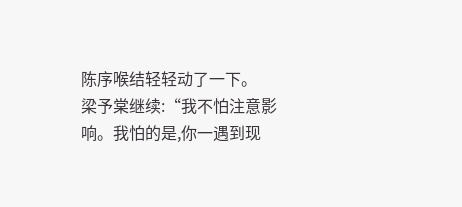陈序喉结轻轻动了一下。
梁予棠继续:“我不怕注意影响。我怕的是,你一遇到现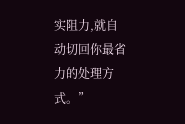实阻力,就自动切回你最省力的处理方式。”